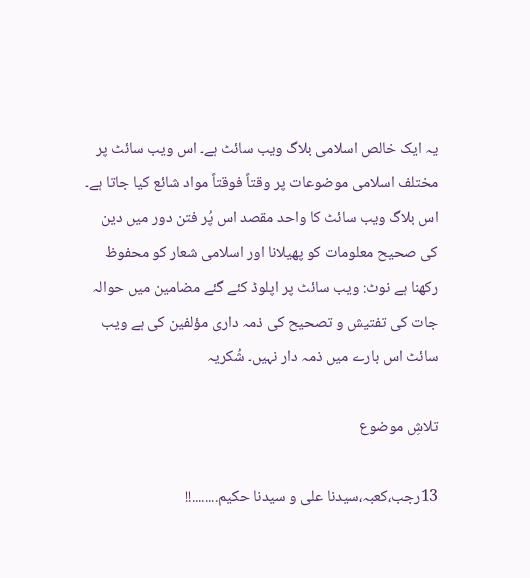یہ ایک خالص اسلامی بلاگ ویب سائٹ ہے۔ اس ویب سائٹ پر مختلف اسلامی موضوعات پر وقتاً فوقتاً مواد شائع کیا جاتا ہے۔ اس بلاگ ویب سائٹ کا واحد مقصد اس پُر فتن دور میں دین کی صحیح معلومات کو پھیلانا اور اسلامی شعار کو محفوظ رکھنا ہے نوٹ: ویب سائٹ پر اپلوڈ کئے گئے مضامین میں حوالہ جات کی تفتیش و تصحیح کی ذمہ داری مؤلفین کی ہے ویب سائٹ اس بارے میں ذمہ دار نہیں۔ شُکریہ

تلاشِ موضوع

13رجب،کعبہ،سیدنا علی و سیدنا حکیم........!!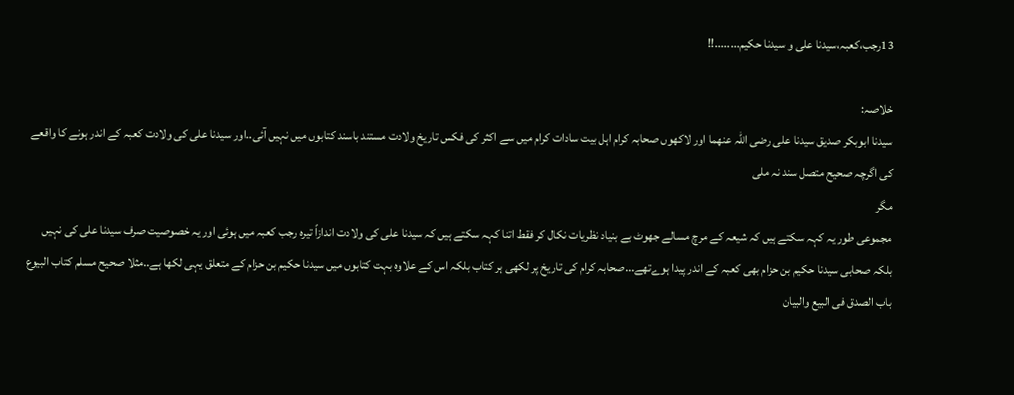13رجب،کعبہ،سیدنا علی و سیدنا حکیم........!!

خلاصہ:
سیدنا ابوبکر صدیق سیدنا علی رضی اللہ عنھما اور لاکھوں صحابہ کرام اہل بیت سادات کرام میں سے اکثر کی فکس تاریخ ولادت مستند باسند کتابوں میں نہیں آئی..اور سیدنا علی کی ولادت کعبہ کے اندر ہونے کا واقعے کی اگرچہ صحیح متصل سند نہ ملی
مگر
مجموعی طور یہ کہہ سکتے ہیں کہ شیعہ کے مرچ مسالے جھوٹ بے بنیاد نظریات نکال کر فقط اتنا کہہ سکتے ہیں کہ سیدنا علی کی ولادت اندازاً تیرہ رجب کعبہ میں ہوئی اور یہ خصوصیت صرف سیدنا علی کی نہیں بلکہ صحابی سیدنا حکیم بن حزام بھی کعبہ کے اندر پیدا ہوےتھے...صحابہ کرام کی تاریخ پر لکھی ہر کتاب بلکہ اس کے علاوہ بہت کتابوں میں سیدنا حکیم بن حزام کے متعلق یہی لکھا ہے..مثلا صحیح مسلم کتاب البیوع باب الصدق فی البیع والبیان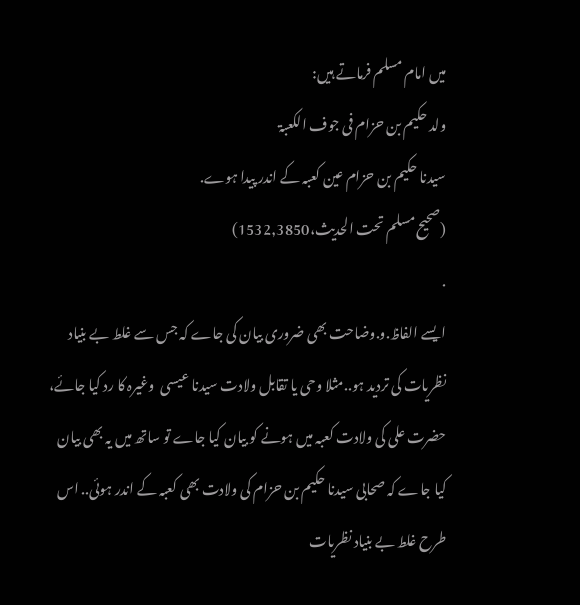میں امام مسلم فرماتے ہیں:
ولد حکیم بن حزام فی جوف الکعبۃ
سیدنا حکیم بن حزام عین کعبہ کے اندر پیدا ہوے.
(صحیح مسلم تحت الحدیث،1532,3850)
.
ایسے الفاظ.و.وضاحت بھی ضروری بیان کی جاے کہ جس سے غلط بے بنیاد نظریات کی تردید ہو..مثلا وحی یا تقابل ولادت سیدنا عیسی  وغیرہ کا رد کیا جائے، حضرت علی کی ولادت کعبہ میں ہونے کو بیان کیا جاے تو ساتھ میں یہ بھی بیان کیا جاے کہ صحابی سیدنا حکیم بن حزام کی ولادت بھی کعبہ کے اندر ہوئی.. اس طرح غلط بے بنیاد نظریات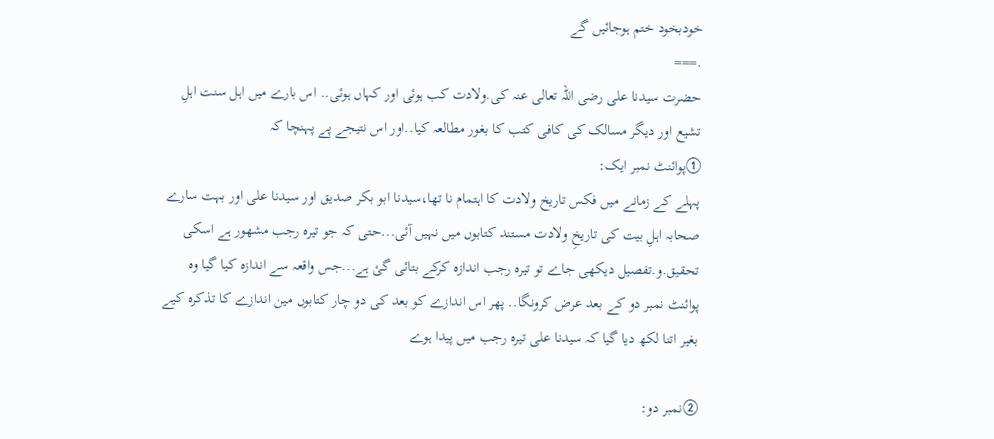خودبخود ختم ہوجائیں گے
.===
حضرت سیدنا علی رضی اللہ تعالی عنہ کی.ولادت کب ہوئی اور کہاں ہوئی.. اس بارے میں اہل سنت اہلِ تشیع اور دیگر مسالک کی کافی کتب کا بغور مطالعہ کیا..اور اس نتیجے پے پہنچا کہ
①پوائنٹ نمبر ایک:
پہلے کے زمانے میں فکس تاریخ ولادت کا اہتمام نا تھا،سیدنا ابو بکر صدیق اور سیدنا علی اور بہت سارے صحابہ اہلِ بیت کی تاریخِ ولادت مستند کتابوں میں نہیں آئی...حتی کہ جو تیرہ رجب مشھور ہے اسکی تحقیق.و.تفصیل دیکھی جاے تو تیرہ رجب اندازہ کرکے بتائی گئ ہے...جس واقعہ سے اندازہ کیا گیا وہ پوائنٹ نمبر دو کے بعد عرض کرونگا.. پھر اس اندازے کو بعد کی دو چار کتابوں مین اندازے کا تذکرہ کیے بغیر اتنا لکھ دیا گیا کہ سیدنا علی تیرہ رجب میں پیدا ہوے

②نمبر دو: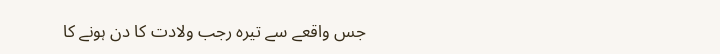جس واقعے سے تیرہ رجب ولادت کا دن ہونے کا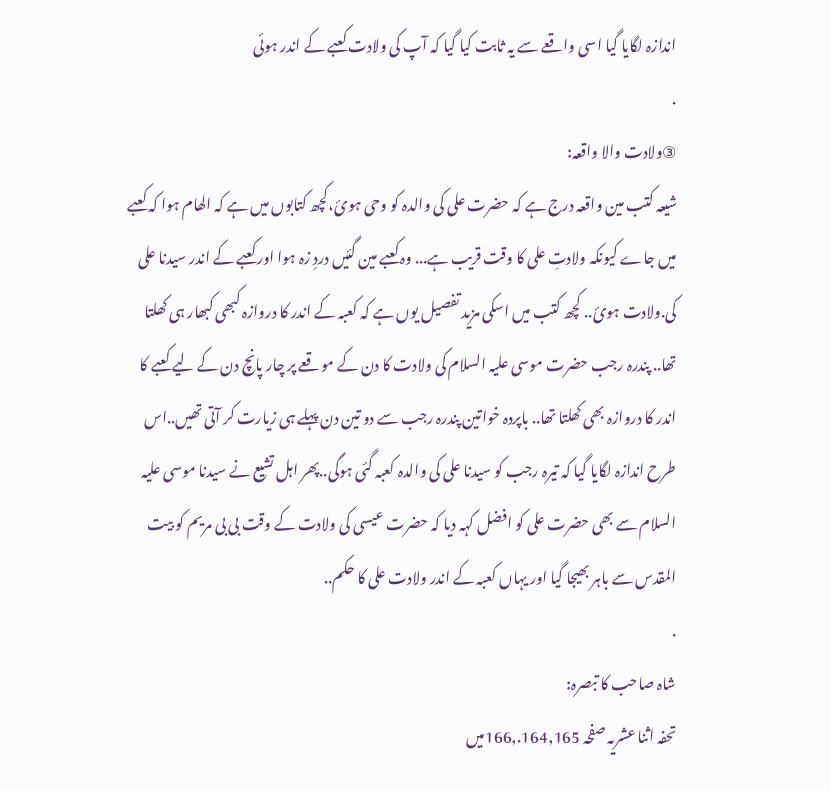اندازہ لگایا گیا اسی واقعے سے یہ ثابت کیا گیا کہ آپ کی ولادت کعبے کے اندر ہوئی
.
③ولادت والا واقعہ:
شیعہ کتب مین واقعہ درج ہے کہ حضرت علی کی والدہ کو وحی ہوئ،کچھ کتابوں میں ہے کہ الھام ہوا کہ کعبے میں جاے کیونکہ ولادتِ علی کا وقت قریب ہے... وہ کعبے مین گئیں دردِ زہ ہوا اور کعبے کے اندر سیدنا علی کی.ولادت ہوئ.. کچھ کتب میں اسکی مزید تفصیل یوں ہے کہ کعبہ کے اندر کا دروازہ کبھی کبھار ہی کھلتا تھا.. پندرہ رجب حضرت موسی علیہ السلام کی ولادت کا دن کے موقعے پر چار پانچ دن کے لیے کعبے کا اندر کا دروازہ بھی کھلتا تھا.. باپردہ خواتین پندرہ رجب سے دو تین دن پہلے ہی زیارت کر آتی تھیں..اس طرح اندازہ لگایا گیا کہ تیرہ رجب کو سیدنا علی کی والدہ کعبہ گئی ہوگی..پھر اہل تشیع نے سیدنا موسی علیہ السلام سے بھی حضرت علی کو افضل کہہ دیا کہ حضرت عیسی کی ولادت کے وقت بی بی مریم کو بیت المقدس سے باہر بھیجا گیا اور یہاں کعبہ کے اندر ولادت علی کا حکم..
.
شاہ صاحب کا تبصرہ:
تحفہ اثنا عشریہ صفحہ 164,165.,166میں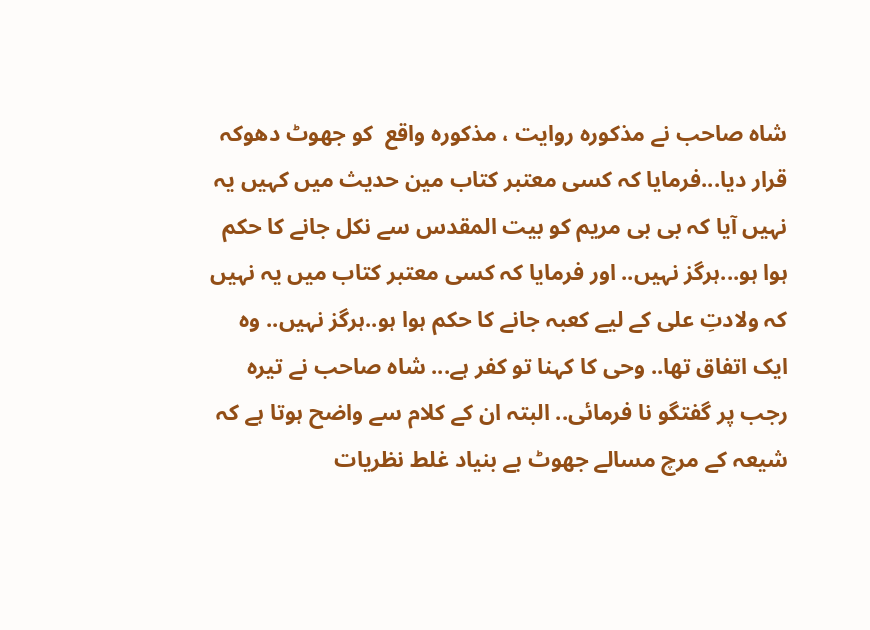شاہ صاحب نے مذکورہ روایت ، مذکورہ واقع  کو جھوٹ دھوکہ قرار دیا...فرمایا کہ کسی معتبر کتاب مین حدیث میں کہیں یہ نہیں آیا کہ بی بی مریم کو بیت المقدس سے نکل جانے کا حکم ہوا ہو...ہرگز نہیں.. اور فرمایا کہ کسی معتبر کتاب میں یہ نہیں کہ ولادتِ علی کے لیے کعبہ جانے کا حکم ہوا ہو..ہرگز نہیں.. وہ ایک اتفاق تھا.. وحی کا کہنا تو کفر ہے... شاہ صاحب نے تیرہ رجب پر گفتگو نا فرمائی.. البتہ ان کے کلام سے واضح ہوتا ہے کہ شیعہ کے مرچ مسالے جھوٹ بے بنیاد غلط نظریات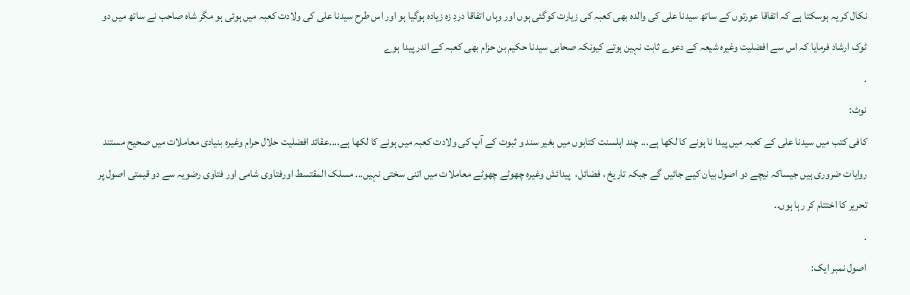نکال کر یہ ہوسکتا ہے کہ اتفاقا عورتوں کے ساتھ سیدنا علی کی والدہ بھی کعبہ کی زیارت کوگئی ہوں اور وہاں اتفاقا دردِ زہ زیادہ ہوگیا ہو اور اس طرح سیدنا علی کی ولادت کعبہ میں ہوئی ہو مگر شاہ صاحب نے ساتھ میں دو ٹوک ارشاد فرمایا کہ اس سے افضلیت وغیرہ شیعہ کے دعوے ثابت نہین ہوتے کیونکہ صحابی سیدنا حکیم بن حزام بھی کعبہ کے اندر پیدا ہوے
.
نوٹ:
کافی کتب میں سیدنا علی کے کعبہ میں پیدا نا ہونے کا لکھا ہے... چند اہلسنت کتابوں میں بغیر سند و ثبوت کے آپ کی ولادت کعبہ میں ہونے کا لکھا ہے....عقائد افضلیت حلال حرام وغیرہ بنیادی معاملات میں صحیح مستند روایات ضروری ہیں جیساکہ نیچے دو اصول بیان کیے جائیں گے جبکہ تاریخ ، فضائل،  پیدائش وغیرہ چھوٹے چھوٹے معاملات میں اتنی سختی نہیں... مسلک المقتسط اورفتاوی شامی اور فتاوی رضویہ سے دو قیمتی اصول پر تحریر کا اختتام کر رہا ہوں..
.
اصول نمبر ایک: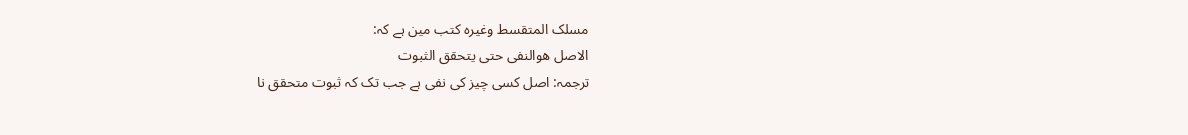مسلک المتقسط وغیرہ کتب مین ہے کہ:
الاصل ھوالنفی حتی یتحقق الثبوت
ترجمہ: اصل کسی چیز کی نفی ہے جب تک کہ ثبوت متحقق نا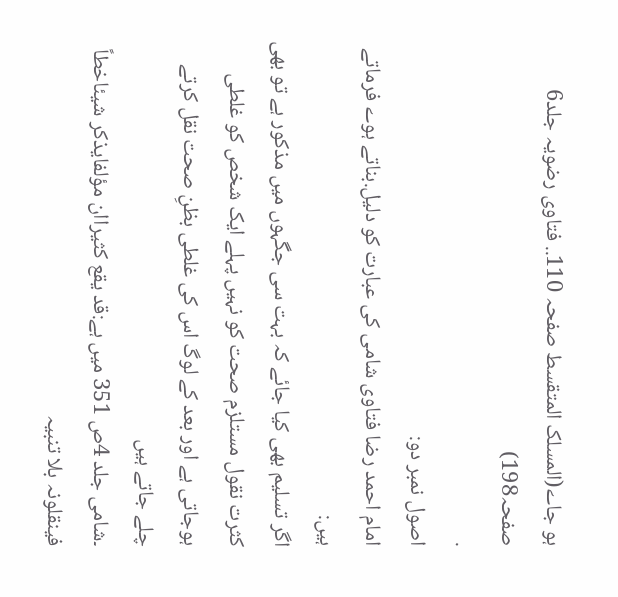ہو جاے(المسلک المتقسط صفحہ 110.. فتاوی رضویہ جلد6 صفحہ198)
.
اصول نمبر دو:
امام احمد رضا فتاوی شامی کی عبارت کو دلیل.بناتے ہوے فرماتے ہیں:
اگر تسلیم بھی کیا جائے کہ بہت سی جگہوں میں مذکور ہے تو بھی کثرت نقول مستلزم صحت کو نہیں پہلے ایک شخص کو غلطی ہوجاتی ہے اور بعد کے لوگ اس کی غلطی بظنِ صحت نقل کرتے چلے جاتے ہیں
۔شامی جلد 4ص 351 میں ہے:قد یقع کثیراان مؤلفایذکر شیئاخطاً فینقلونہ بلا تنبیہ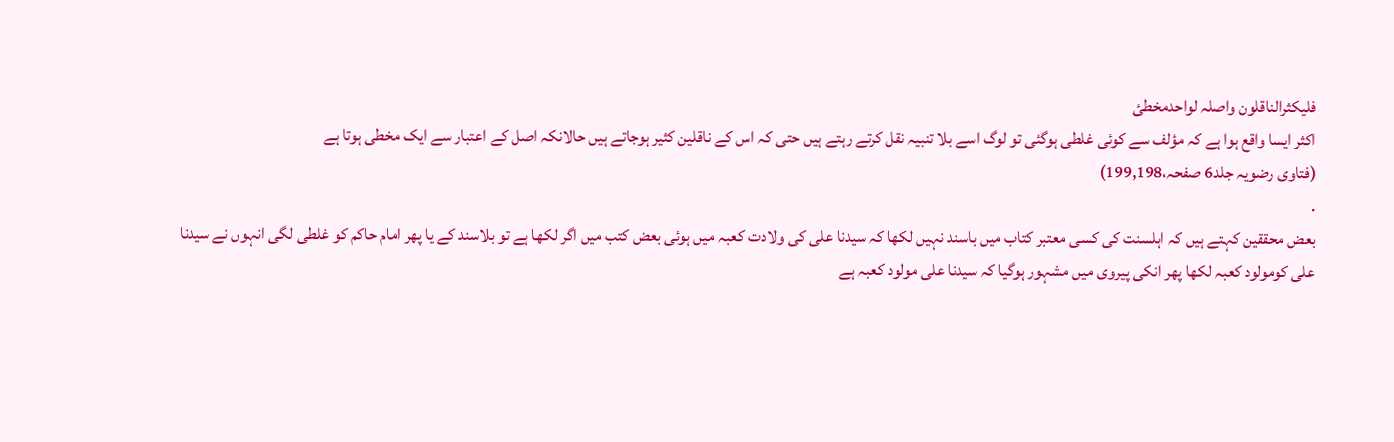فلیکثرالناقلون واصلہ لواحدمخطئ
اکثر ایسا واقع ہوا ہے کہ مؤلف سے کوئی غلطی ہوگئی تو لوگ اسے بلا تنبیہ نقل کرتے رہتے ہیں حتی کہ اس کے ناقلین کثیر ہوجاتے ہیں حالانکہ اصل کے اعتبار سے ایک مخطی ہوتا ہے
(فتاوی رضویہ جلد6 صفحہ،199,198)
.
بعض محققین کہتے ہیں کہ اہلسنت کی کسی معتبر کتاب میں باسند نہیں لکھا کہ سیدنا علی کی ولادت کعبہ میں ہوئی بعض کتب میں اگر لکھا ہے تو بلاسند کے یا پھر امام حاکم کو غلطی لگی انہوں نے سیدنا علی کومولود کعبہ لکھا پھر انکی پیروی میں مشہور ہوگیا کہ سیدنا علی مولود کعبہ ہے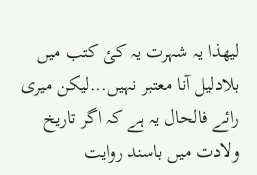لیھذا یہ شہرت یہ کئ کتب میں بلادلیل آنا معتبر نہیں...لیکن میری رائے فالحال یہ ہے کہ اگر تاریخ ولادت میں باسند روایت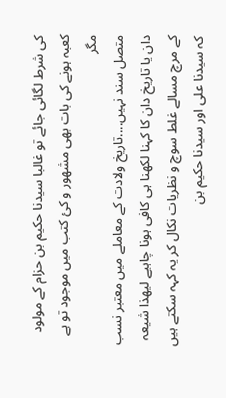کی شرط لگائی جائے تو غالبا سیدنا حکیم بن حزام کے مولود کعبہ ہونے کی بات بھی مشھور و کئ کتب میں موجود تو ہے مگر
متصل سند نہیں....تاریخ ولادت کے معاملے میں معتبر نسب دان یا تاریخ دان کا کہنا لکھنا ہی کافی ہونا چاہیے لیھذا شیعہ کے مرچ مسالے غلط سوچ و نظریات نکال کر یہ کہہ سکتے ہیں کہ سیدنا علی اور سیدنا حکیم بن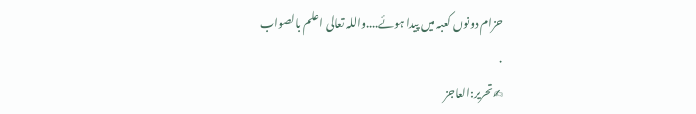حزام دونوں کعبہ میں پیدا ہوئے....واللہ تعالی اعلم بالصواب
.
✍تحریر:العاجز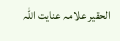الحقیر علامہ عنایت اللہ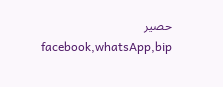حصیر
facebook,whatsApp,bip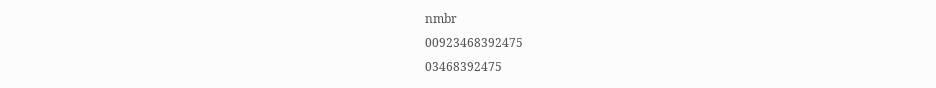nmbr
00923468392475
03468392475